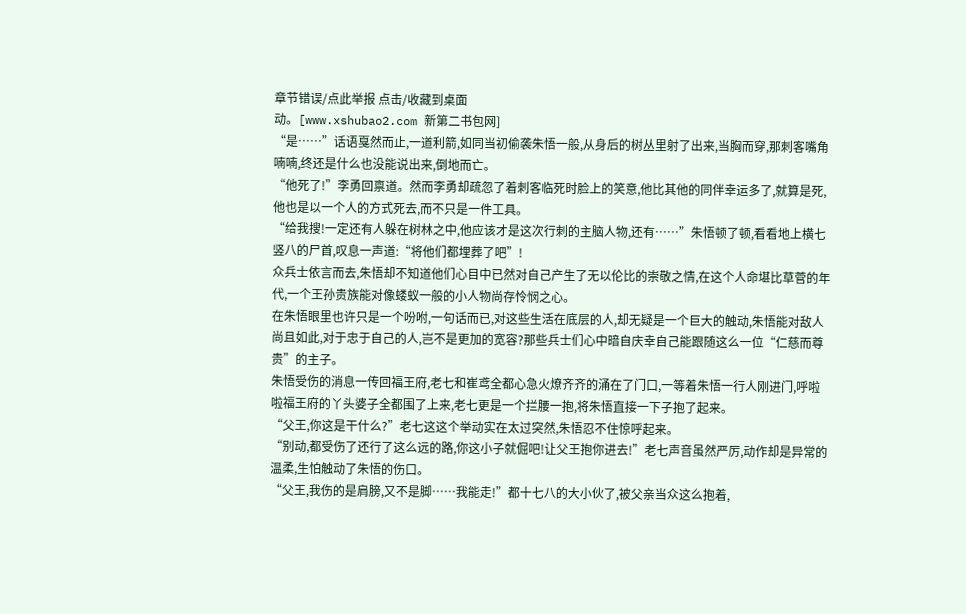章节错误/点此举报 点击/收藏到桌面
动。[www.xshubao2.com 新第二书包网]
“是……”话语戛然而止,一道利箭,如同当初偷袭朱悟一般,从身后的树丛里射了出来,当胸而穿,那刺客嘴角喃喃,终还是什么也没能说出来,倒地而亡。
“他死了!”李勇回禀道。然而李勇却疏忽了着刺客临死时脸上的笑意,他比其他的同伴幸运多了,就算是死,他也是以一个人的方式死去,而不只是一件工具。
“给我搜!一定还有人躲在树林之中,他应该才是这次行刺的主脑人物,还有……”朱悟顿了顿,看看地上横七竖八的尸首,叹息一声道:“将他们都埋葬了吧”!
众兵士依言而去,朱悟却不知道他们心目中已然对自己产生了无以伦比的崇敬之情,在这个人命堪比草菅的年代,一个王孙贵族能对像蝼蚁一般的小人物尚存怜悯之心。
在朱悟眼里也许只是一个吩咐,一句话而已,对这些生活在底层的人,却无疑是一个巨大的触动,朱悟能对敌人尚且如此,对于忠于自己的人,岂不是更加的宽容?那些兵士们心中暗自庆幸自己能跟随这么一位“仁慈而尊贵”的主子。
朱悟受伤的消息一传回福王府,老七和崔鸢全都心急火燎齐齐的涌在了门口,一等着朱悟一行人刚进门,呼啦啦福王府的丫头婆子全都围了上来,老七更是一个拦腰一抱,将朱悟直接一下子抱了起来。
“父王,你这是干什么?”老七这这个举动实在太过突然,朱悟忍不住惊呼起来。
“别动,都受伤了还行了这么远的路,你这小子就倔吧!让父王抱你进去!”老七声音虽然严厉,动作却是异常的温柔,生怕触动了朱悟的伤口。
“父王,我伤的是肩膀,又不是脚……我能走!”都十七八的大小伙了,被父亲当众这么抱着,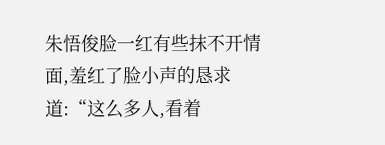朱悟俊脸一红有些抹不开情面,羞红了脸小声的恳求道:“这么多人,看着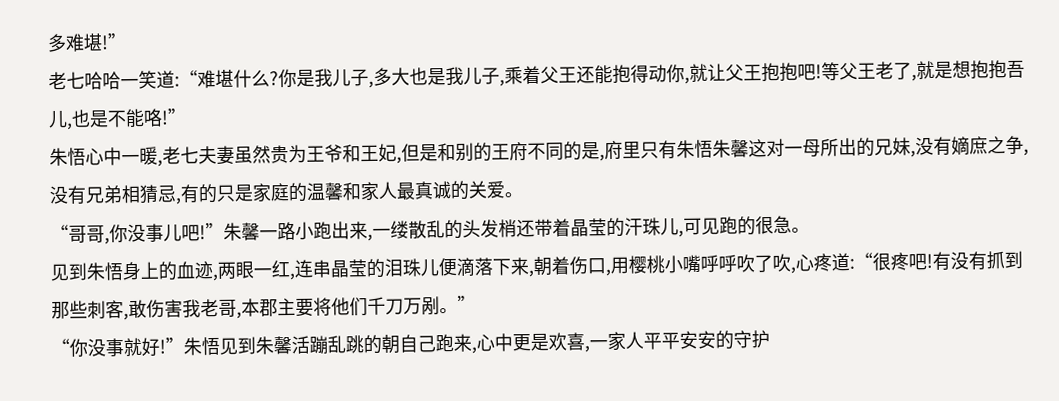多难堪!”
老七哈哈一笑道:“难堪什么?你是我儿子,多大也是我儿子,乘着父王还能抱得动你,就让父王抱抱吧!等父王老了,就是想抱抱吾儿,也是不能咯!”
朱悟心中一暖,老七夫妻虽然贵为王爷和王妃,但是和别的王府不同的是,府里只有朱悟朱馨这对一母所出的兄妹,没有嫡庶之争,没有兄弟相猜忌,有的只是家庭的温馨和家人最真诚的关爱。
“哥哥,你没事儿吧!”朱馨一路小跑出来,一缕散乱的头发梢还带着晶莹的汗珠儿,可见跑的很急。
见到朱悟身上的血迹,两眼一红,连串晶莹的泪珠儿便滴落下来,朝着伤口,用樱桃小嘴呼呼吹了吹,心疼道:“很疼吧!有没有抓到那些刺客,敢伤害我老哥,本郡主要将他们千刀万剐。”
“你没事就好!”朱悟见到朱馨活蹦乱跳的朝自己跑来,心中更是欢喜,一家人平平安安的守护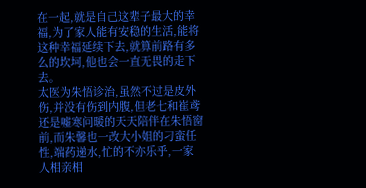在一起,就是自己这辈子最大的幸福,为了家人能有安稳的生活,能将这种幸福延续下去,就算前路有多么的坎坷,他也会一直无畏的走下去。
太医为朱悟诊治,虽然不过是皮外伤,并没有伤到内腹,但老七和崔鸢还是嘘寒问暖的天天陪伴在朱悟窗前,而朱馨也一改大小姐的刁蛮任性,端药递水,忙的不亦乐乎,一家人相亲相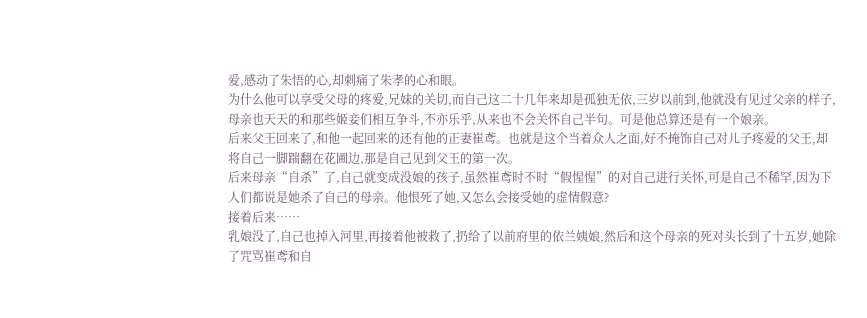爱,感动了朱悟的心,却刺痛了朱孝的心和眼。
为什么他可以享受父母的疼爱,兄妹的关切,而自己这二十几年来却是孤独无依,三岁以前到,他就没有见过父亲的样子,母亲也天天的和那些姬妾们相互争斗,不亦乐乎,从来也不会关怀自己半句。可是他总算还是有一个娘亲。
后来父王回来了,和他一起回来的还有他的正妻崔鸢。也就是这个当着众人之面,好不掩饰自己对儿子疼爱的父王,却将自己一脚踹翻在花圃边,那是自己见到父王的第一次。
后来母亲“自杀”了,自己就变成没娘的孩子,虽然崔鸢时不时“假惺惺”的对自己进行关怀,可是自己不稀罕,因为下人们都说是她杀了自己的母亲。他恨死了她,又怎么会接受她的虚情假意?
接着后来……
乳娘没了,自己也掉入河里,再接着他被救了,扔给了以前府里的依兰姨娘,然后和这个母亲的死对头长到了十五岁,她除了咒骂崔鸢和自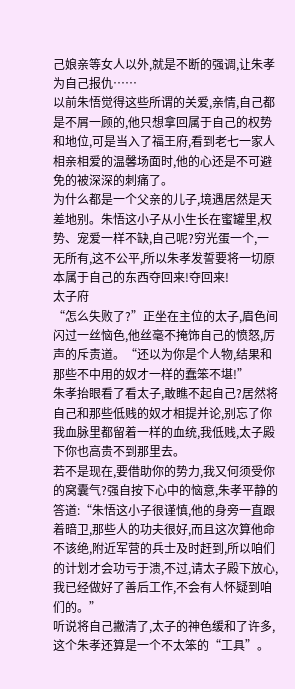己娘亲等女人以外,就是不断的强调,让朱孝为自己报仇……
以前朱悟觉得这些所谓的关爱,亲情,自己都是不屑一顾的,他只想拿回属于自己的权势和地位,可是当入了福王府,看到老七一家人相亲相爱的温馨场面时,他的心还是不可避免的被深深的刺痛了。
为什么都是一个父亲的儿子,境遇居然是天差地别。朱悟这小子从小生长在蜜罐里,权势、宠爱一样不缺,自己呢?穷光蛋一个,一无所有,这不公平,所以朱孝发誓要将一切原本属于自己的东西夺回来!夺回来!
太子府
“怎么失败了?”正坐在主位的太子,眉色间闪过一丝恼色,他丝毫不掩饰自己的愤怒,厉声的斥责道。“还以为你是个人物,结果和那些不中用的奴才一样的蠢笨不堪!”
朱孝抬眼看了看太子,敢瞧不起自己?居然将自己和那些低贱的奴才相提并论,别忘了你我血脉里都留着一样的血统,我低贱,太子殿下你也高贵不到那里去。
若不是现在,要借助你的势力,我又何须受你的窝囊气?强自按下心中的恼意,朱孝平静的答道:“朱悟这小子很谨慎,他的身旁一直跟着暗卫,那些人的功夫很好,而且这次算他命不该绝,附近军营的兵士及时赶到,所以咱们的计划才会功亏于溃,不过,请太子殿下放心,我已经做好了善后工作,不会有人怀疑到咱们的。”
听说将自己撇清了,太子的神色缓和了许多,这个朱孝还算是一个不太笨的“工具”。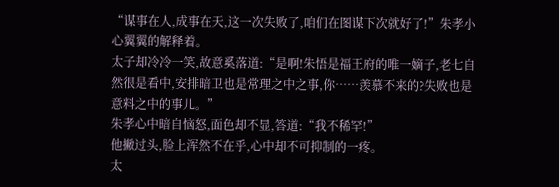“谋事在人,成事在天,这一次失败了,咱们在图谋下次就好了!”朱孝小心翼翼的解释着。
太子却冷冷一笑,故意奚落道:“是啊!朱悟是福王府的唯一嫡子,老七自然很是看中,安排暗卫也是常理之中之事,你……羡慕不来的?失败也是意料之中的事儿。”
朱孝心中暗自恼怒,面色却不显,答道:“我不稀罕!”
他撇过头,脸上浑然不在乎,心中却不可抑制的一疼。
太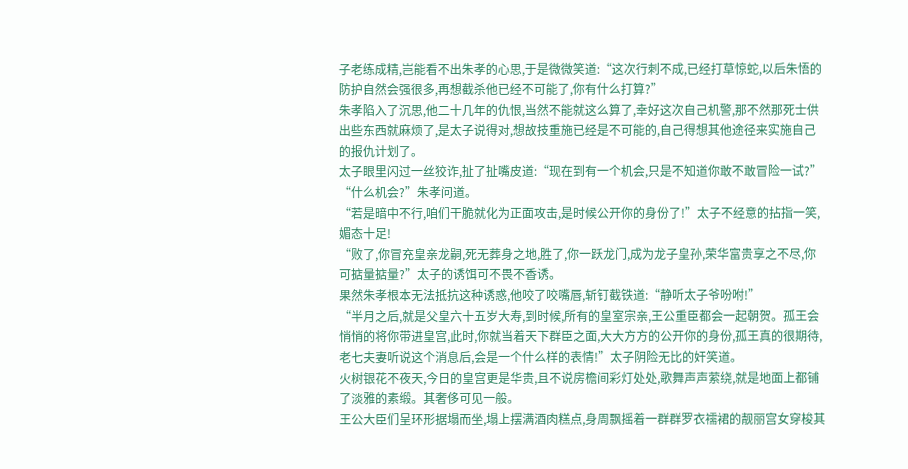子老练成精,岂能看不出朱孝的心思,于是微微笑道:“这次行刺不成,已经打草惊蛇,以后朱悟的防护自然会强很多,再想截杀他已经不可能了,你有什么打算?”
朱孝陷入了沉思,他二十几年的仇恨,当然不能就这么算了,幸好这次自己机警,那不然那死士供出些东西就麻烦了,是太子说得对,想故技重施已经是不可能的,自己得想其他途径来实施自己的报仇计划了。
太子眼里闪过一丝狡诈,扯了扯嘴皮道:“现在到有一个机会,只是不知道你敢不敢冒险一试?”
“什么机会?”朱孝问道。
“若是暗中不行,咱们干脆就化为正面攻击,是时候公开你的身份了!”太子不经意的拈指一笑,媚态十足!
“败了,你冒充皇亲龙嗣,死无葬身之地,胜了,你一跃龙门,成为龙子皇孙,荣华富贵享之不尽,你可掂量掂量?”太子的诱饵可不畏不香诱。
果然朱孝根本无法抵抗这种诱惑,他咬了咬嘴唇,斩钉截铁道:“静听太子爷吩咐!”
“半月之后,就是父皇六十五岁大寿,到时候,所有的皇室宗亲,王公重臣都会一起朝贺。孤王会悄悄的将你带进皇宫,此时,你就当着天下群臣之面,大大方方的公开你的身份,孤王真的很期待,老七夫妻听说这个消息后,会是一个什么样的表情!”太子阴险无比的奸笑道。
火树银花不夜天,今日的皇宫更是华贵,且不说房檐间彩灯处处,歌舞声声萦绕,就是地面上都铺了淡雅的素缎。其奢侈可见一般。
王公大臣们呈环形据塌而坐,塌上摆满酒肉糕点,身周飘摇着一群群罗衣襦裙的靓丽宫女穿梭其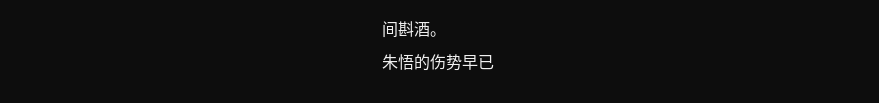间斟酒。
朱悟的伤势早已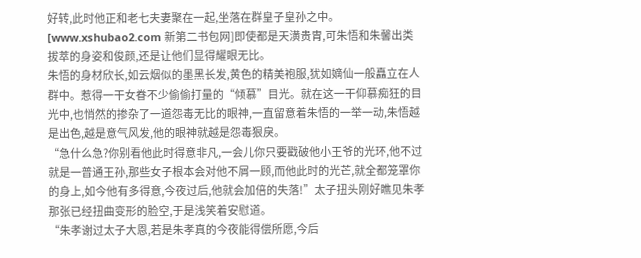好转,此时他正和老七夫妻聚在一起,坐落在群皇子皇孙之中。[www.xshubao2.com 新第二书包网]即使都是天潢贵胄,可朱悟和朱馨出类拔萃的身姿和俊颜,还是让他们显得耀眼无比。
朱悟的身材欣长,如云烟似的墨黑长发,黄色的精美袍服,犹如嫡仙一般矗立在人群中。惹得一干女眷不少偷偷打量的“倾慕”目光。就在这一干仰慕痴狂的目光中,也悄然的掺杂了一道怨毒无比的眼神,一直留意着朱悟的一举一动,朱悟越是出色,越是意气风发,他的眼神就越是怨毒狠戾。
“急什么急?你别看他此时得意非凡,一会儿你只要戳破他小王爷的光环,他不过就是一普通王孙,那些女子根本会对他不屑一顾,而他此时的光芒,就全都笼罩你的身上,如今他有多得意,今夜过后,他就会加倍的失落!”太子扭头刚好瞧见朱孝那张已经扭曲变形的脸空,于是浅笑着安慰道。
“朱孝谢过太子大恩,若是朱孝真的今夜能得偿所愿,今后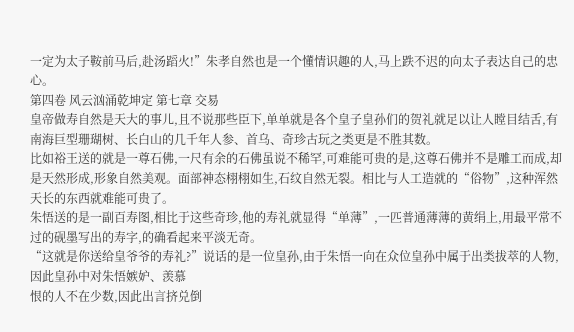一定为太子鞍前马后,赴汤蹈火!”朱孝自然也是一个懂情识趣的人,马上跌不迟的向太子表达自己的忠心。
第四卷 风云汹涌乾坤定 第七章 交易
皇帝做寿自然是天大的事儿,且不说那些臣下,单单就是各个皇子皇孙们的贺礼就足以让人瞠目结舌,有南海巨型珊瑚树、长白山的几千年人参、首乌、奇珍古玩之类更是不胜其数。
比如裕王送的就是一尊石佛,一尺有余的石佛虽说不稀罕,可难能可贵的是,这尊石佛并不是雕工而成,却是天然形成,形象自然美观。面部神态栩栩如生,石纹自然无裂。相比与人工造就的“俗物”,这种浑然天长的东西就难能可贵了。
朱悟送的是一副百寿图,相比于这些奇珍,他的寿礼就显得“单薄”,一匹普通薄薄的黄绢上,用最平常不过的砚墨写出的寿字,的确看起来平淡无奇。
“这就是你送给皇爷爷的寿礼?”说话的是一位皇孙,由于朱悟一向在众位皇孙中属于出类拔萃的人物,因此皇孙中对朱悟嫉妒、羡慕
恨的人不在少数,因此出言挤兑倒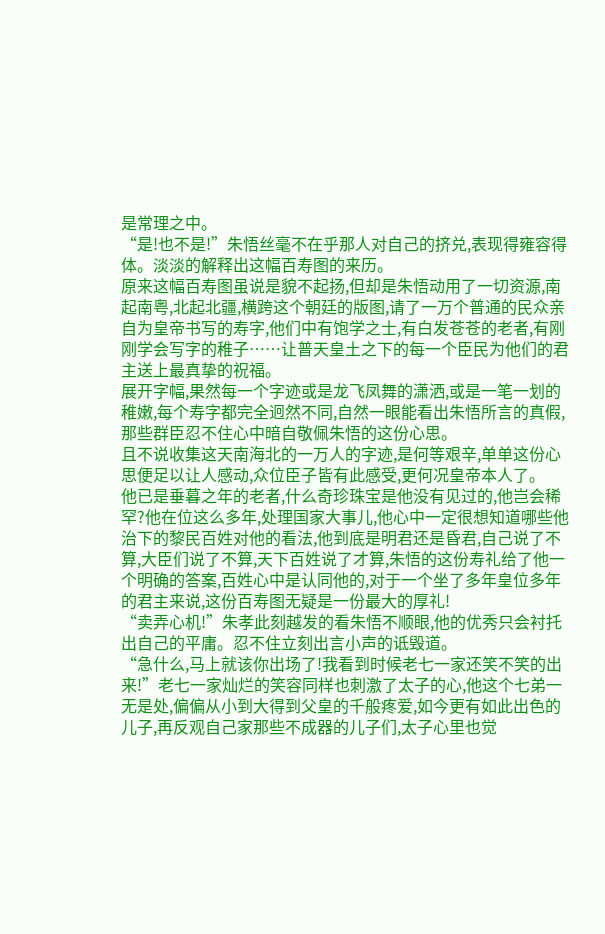是常理之中。
“是!也不是!”朱悟丝毫不在乎那人对自己的挤兑,表现得雍容得体。淡淡的解释出这幅百寿图的来历。
原来这幅百寿图虽说是貌不起扬,但却是朱悟动用了一切资源,南起南粤,北起北疆,横跨这个朝廷的版图,请了一万个普通的民众亲自为皇帝书写的寿字,他们中有饱学之士,有白发苍苍的老者,有刚刚学会写字的稚子……让普天皇土之下的每一个臣民为他们的君主送上最真挚的祝福。
展开字幅,果然每一个字迹或是龙飞凤舞的潇洒,或是一笔一划的稚嫩,每个寿字都完全迥然不同,自然一眼能看出朱悟所言的真假,那些群臣忍不住心中暗自敬佩朱悟的这份心思。
且不说收集这天南海北的一万人的字迹,是何等艰辛,单单这份心思便足以让人感动,众位臣子皆有此感受,更何况皇帝本人了。
他已是垂暮之年的老者,什么奇珍珠宝是他没有见过的,他岂会稀罕?他在位这么多年,处理国家大事儿,他心中一定很想知道哪些他治下的黎民百姓对他的看法,他到底是明君还是昏君,自己说了不算,大臣们说了不算,天下百姓说了才算,朱悟的这份寿礼给了他一个明确的答案,百姓心中是认同他的,对于一个坐了多年皇位多年的君主来说,这份百寿图无疑是一份最大的厚礼!
“卖弄心机!”朱孝此刻越发的看朱悟不顺眼,他的优秀只会衬托出自己的平庸。忍不住立刻出言小声的诋毁道。
“急什么,马上就该你出场了!我看到时候老七一家还笑不笑的出来!”老七一家灿烂的笑容同样也刺激了太子的心,他这个七弟一无是处,偏偏从小到大得到父皇的千般疼爱,如今更有如此出色的儿子,再反观自己家那些不成器的儿子们,太子心里也觉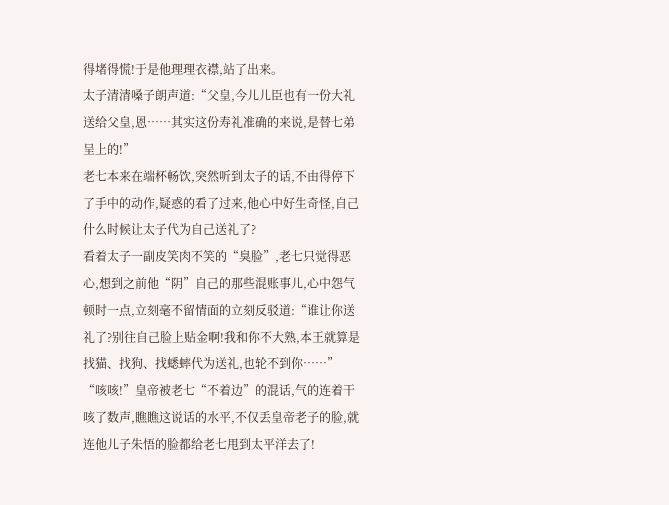得堵得慌!于是他理理衣襟,站了出来。
太子清清嗓子朗声道:“父皇,今儿儿臣也有一份大礼送给父皇,恩……其实这份寿礼准确的来说,是替七弟呈上的!”
老七本来在端杯畅饮,突然听到太子的话,不由得停下了手中的动作,疑惑的看了过来,他心中好生奇怪,自己什么时候让太子代为自己送礼了?
看着太子一副皮笑肉不笑的“臭脸”,老七只觉得恶心,想到之前他“阴”自己的那些混账事儿,心中怨气顿时一点,立刻毫不留情面的立刻反驳道:“谁让你送礼了?别往自己脸上贴金啊!我和你不大熟,本王就算是找猫、找狗、找蟋蟀代为送礼,也轮不到你……”
“咳咳!”皇帝被老七“不着边”的混话,气的连着干咳了数声,瞧瞧这说话的水平,不仅丢皇帝老子的脸,就连他儿子朱悟的脸都给老七甩到太平洋去了!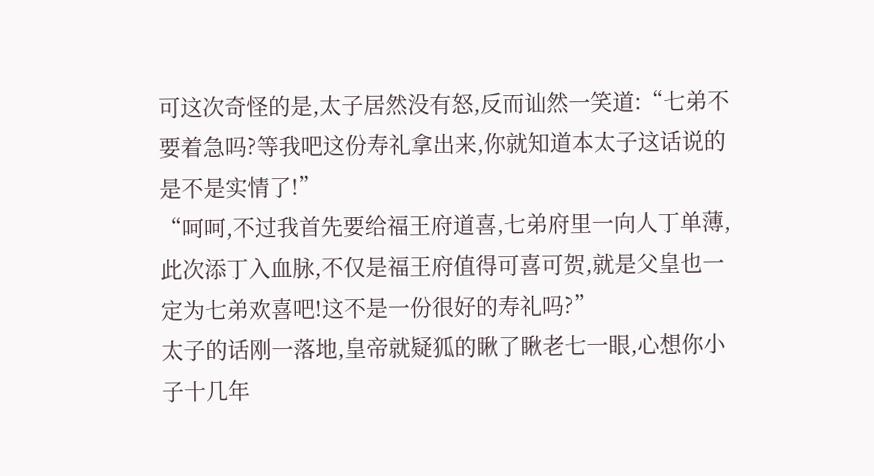可这次奇怪的是,太子居然没有怒,反而讪然一笑道:“七弟不要着急吗?等我吧这份寿礼拿出来,你就知道本太子这话说的是不是实情了!”
“呵呵,不过我首先要给福王府道喜,七弟府里一向人丁单薄,此次添丁入血脉,不仅是福王府值得可喜可贺,就是父皇也一定为七弟欢喜吧!这不是一份很好的寿礼吗?”
太子的话刚一落地,皇帝就疑狐的瞅了瞅老七一眼,心想你小子十几年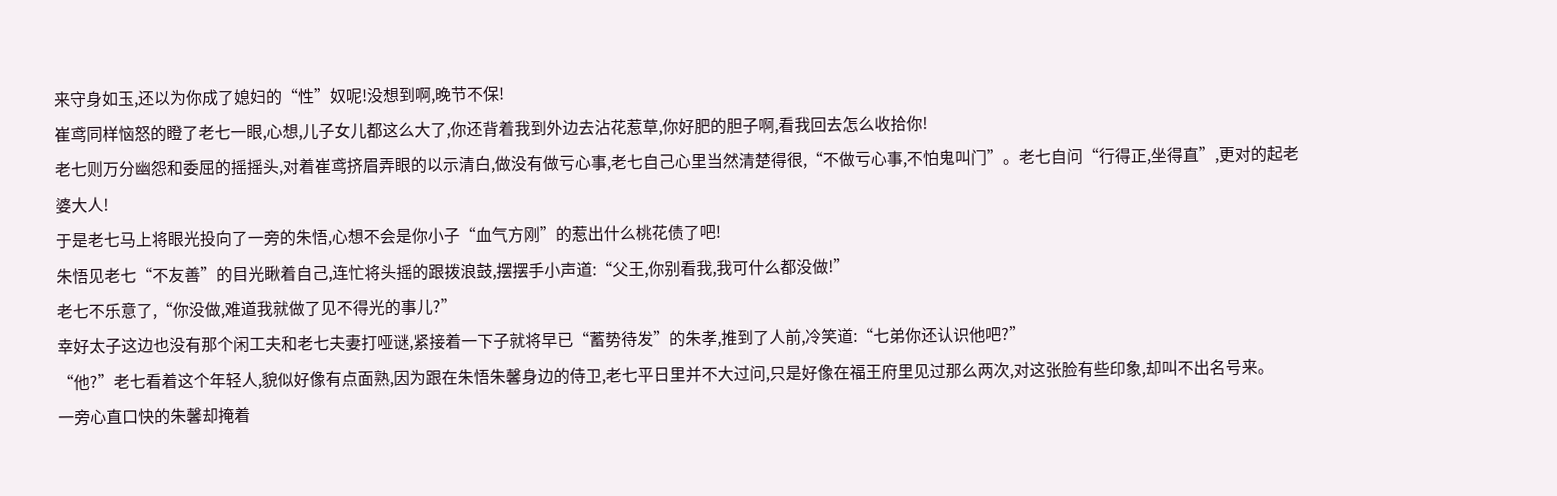来守身如玉,还以为你成了媳妇的“性”奴呢!没想到啊,晚节不保!
崔鸢同样恼怒的瞪了老七一眼,心想,儿子女儿都这么大了,你还背着我到外边去沾花惹草,你好肥的胆子啊,看我回去怎么收拾你!
老七则万分幽怨和委屈的摇摇头,对着崔鸢挤眉弄眼的以示清白,做没有做亏心事,老七自己心里当然清楚得很,“不做亏心事,不怕鬼叫门”。老七自问“行得正,坐得直”,更对的起老婆大人!
于是老七马上将眼光投向了一旁的朱悟,心想不会是你小子“血气方刚”的惹出什么桃花债了吧!
朱悟见老七“不友善”的目光瞅着自己,连忙将头摇的跟拨浪鼓,摆摆手小声道:“父王,你别看我,我可什么都没做!”
老七不乐意了,“你没做,难道我就做了见不得光的事儿?”
幸好太子这边也没有那个闲工夫和老七夫妻打哑谜,紧接着一下子就将早已“蓄势待发”的朱孝,推到了人前,冷笑道:“七弟你还认识他吧?”
“他?”老七看着这个年轻人,貌似好像有点面熟,因为跟在朱悟朱馨身边的侍卫,老七平日里并不大过问,只是好像在福王府里见过那么两次,对这张脸有些印象,却叫不出名号来。
一旁心直口快的朱馨却掩着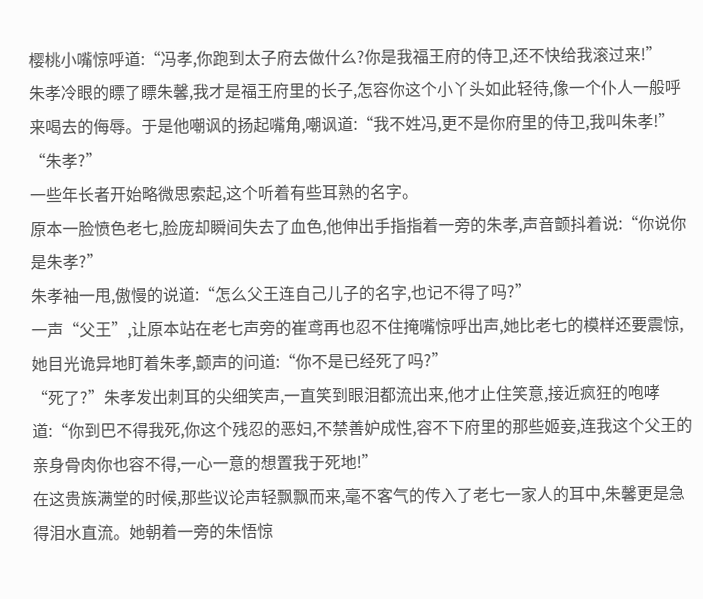樱桃小嘴惊呼道:“冯孝,你跑到太子府去做什么?你是我福王府的侍卫,还不快给我滚过来!”
朱孝冷眼的瞟了瞟朱馨,我才是福王府里的长子,怎容你这个小丫头如此轻待,像一个仆人一般呼来喝去的侮辱。于是他嘲讽的扬起嘴角,嘲讽道:“我不姓冯,更不是你府里的侍卫,我叫朱孝!”
“朱孝?”
一些年长者开始略微思索起,这个听着有些耳熟的名字。
原本一脸愤色老七,脸庞却瞬间失去了血色,他伸出手指指着一旁的朱孝,声音颤抖着说:“你说你是朱孝?”
朱孝袖一甩,傲慢的说道:“怎么父王连自己儿子的名字,也记不得了吗?”
一声“父王”,让原本站在老七声旁的崔鸢再也忍不住掩嘴惊呼出声,她比老七的模样还要震惊,她目光诡异地盯着朱孝,颤声的问道:“你不是已经死了吗?”
“死了?”朱孝发出刺耳的尖细笑声,一直笑到眼泪都流出来,他才止住笑意,接近疯狂的咆哮道:“你到巴不得我死,你这个残忍的恶妇,不禁善妒成性,容不下府里的那些姬妾,连我这个父王的亲身骨肉你也容不得,一心一意的想置我于死地!”
在这贵族满堂的时候,那些议论声轻飘飘而来,毫不客气的传入了老七一家人的耳中,朱馨更是急得泪水直流。她朝着一旁的朱悟惊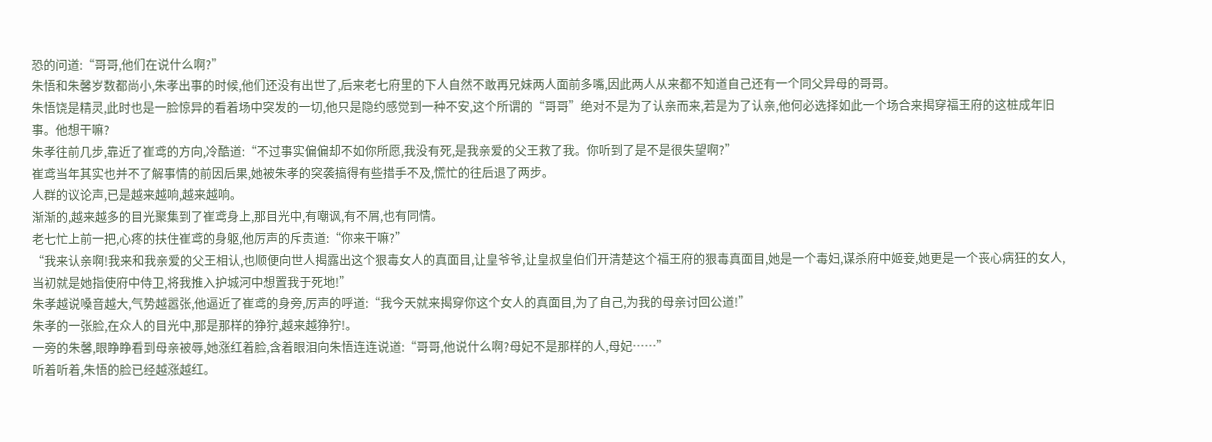恐的问道:“哥哥,他们在说什么啊?”
朱悟和朱馨岁数都尚小,朱孝出事的时候,他们还没有出世了,后来老七府里的下人自然不敢再兄妹两人面前多嘴,因此两人从来都不知道自己还有一个同父异母的哥哥。
朱悟饶是精灵,此时也是一脸惊异的看着场中突发的一切,他只是隐约感觉到一种不安,这个所谓的“哥哥”绝对不是为了认亲而来,若是为了认亲,他何必选择如此一个场合来揭穿福王府的这桩成年旧事。他想干嘛?
朱孝往前几步,靠近了崔鸢的方向,冷酷道:“不过事实偏偏却不如你所愿,我没有死,是我亲爱的父王救了我。你听到了是不是很失望啊?”
崔鸢当年其实也并不了解事情的前因后果,她被朱孝的突袭搞得有些措手不及,慌忙的往后退了两步。
人群的议论声,已是越来越响,越来越响。
渐渐的,越来越多的目光聚集到了崔鸢身上,那目光中,有嘲讽,有不屑,也有同情。
老七忙上前一把,心疼的扶住崔鸢的身躯,他厉声的斥责道:“你来干嘛?”
“我来认亲啊!我来和我亲爱的父王相认,也顺便向世人揭露出这个狠毒女人的真面目,让皇爷爷,让皇叔皇伯们开清楚这个福王府的狠毒真面目,她是一个毒妇,谋杀府中姬妾,她更是一个丧心病狂的女人,当初就是她指使府中侍卫,将我推入护城河中想置我于死地!”
朱孝越说嗓音越大,气势越嚣张,他逼近了崔鸢的身旁,厉声的呼道:“我今天就来揭穿你这个女人的真面目,为了自己,为我的母亲讨回公道!”
朱孝的一张脸,在众人的目光中,那是那样的狰狞,越来越狰狞!。
一旁的朱馨,眼睁睁看到母亲被辱,她涨红着脸,含着眼泪向朱悟连连说道:“哥哥,他说什么啊?母妃不是那样的人,母妃……”
听着听着,朱悟的脸已经越涨越红。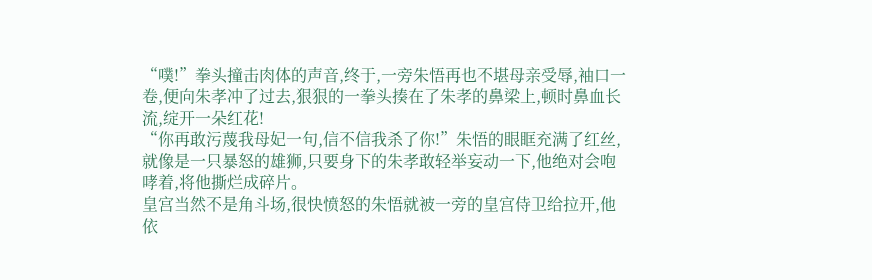“噗!”拳头撞击肉体的声音,终于,一旁朱悟再也不堪母亲受辱,袖口一卷,便向朱孝冲了过去,狠狠的一拳头揍在了朱孝的鼻梁上,顿时鼻血长流,绽开一朵红花!
“你再敢污蔑我母妃一句,信不信我杀了你!”朱悟的眼眶充满了红丝,就像是一只暴怒的雄狮,只要身下的朱孝敢轻举妄动一下,他绝对会咆哮着,将他撕烂成碎片。
皇宫当然不是角斗场,很快愤怒的朱悟就被一旁的皇宫侍卫给拉开,他依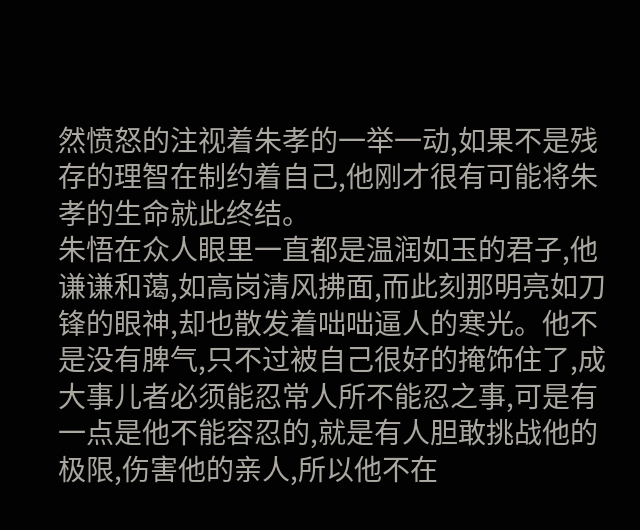然愤怒的注视着朱孝的一举一动,如果不是残存的理智在制约着自己,他刚才很有可能将朱孝的生命就此终结。
朱悟在众人眼里一直都是温润如玉的君子,他谦谦和蔼,如高岗清风拂面,而此刻那明亮如刀锋的眼神,却也散发着咄咄逼人的寒光。他不是没有脾气,只不过被自己很好的掩饰住了,成大事儿者必须能忍常人所不能忍之事,可是有一点是他不能容忍的,就是有人胆敢挑战他的极限,伤害他的亲人,所以他不在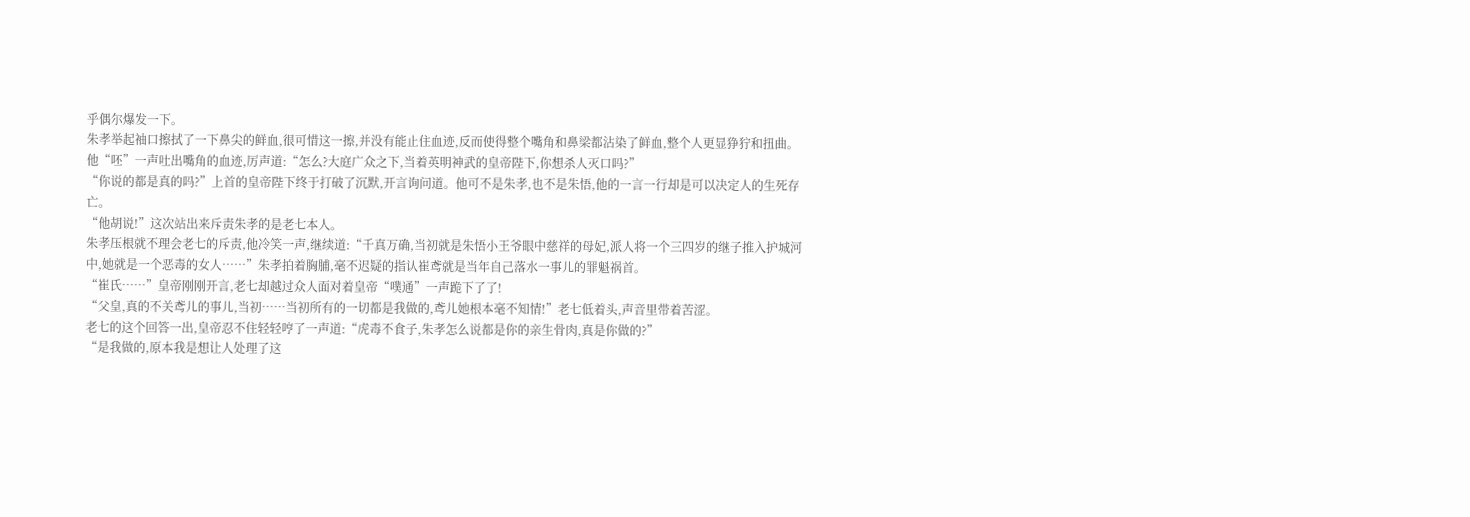乎偶尔爆发一下。
朱孝举起袖口擦拭了一下鼻尖的鲜血,很可惜这一擦,并没有能止住血迹,反而使得整个嘴角和鼻梁都沾染了鲜血,整个人更显狰狞和扭曲。
他“呸”一声吐出嘴角的血迹,厉声道:“怎么?大庭广众之下,当着英明神武的皇帝陛下,你想杀人灭口吗?”
“你说的都是真的吗?”上首的皇帝陛下终于打破了沉默,开言询问道。他可不是朱孝,也不是朱悟,他的一言一行却是可以决定人的生死存亡。
“他胡说!”这次站出来斥责朱孝的是老七本人。
朱孝压根就不理会老七的斥责,他冷笑一声,继续道:“千真万确,当初就是朱悟小王爷眼中慈祥的母妃,派人将一个三四岁的继子推入护城河中,她就是一个恶毒的女人……”朱孝拍着胸脯,毫不迟疑的指认崔鸢就是当年自己落水一事儿的罪魁祸首。
“崔氏……”皇帝刚刚开言,老七却越过众人面对着皇帝“噗通”一声跪下了了!
“父皇,真的不关鸢儿的事儿,当初……当初所有的一切都是我做的,鸢儿她根本毫不知情!”老七低着头,声音里带着苦涩。
老七的这个回答一出,皇帝忍不住轻轻哼了一声道:“虎毒不食子,朱孝怎么说都是你的亲生骨肉,真是你做的?”
“是我做的,原本我是想让人处理了这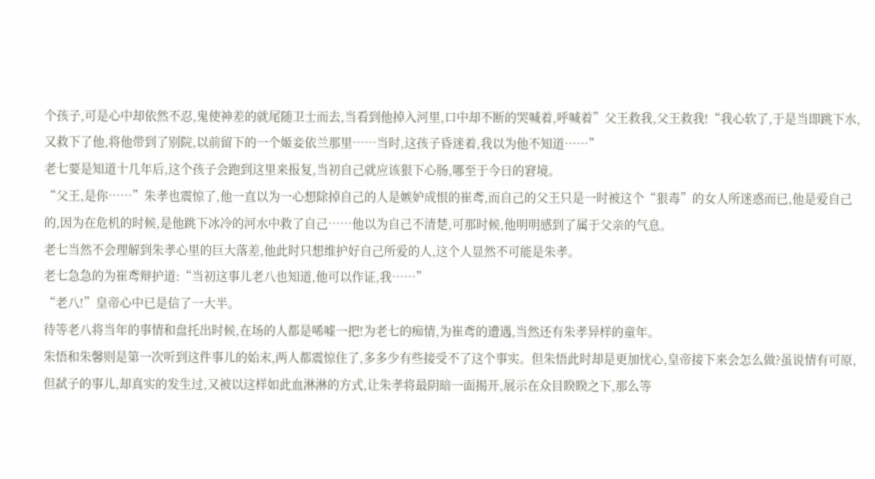个孩子,可是心中却依然不忍,鬼使神差的就尾随卫士而去,当看到他掉入河里,口中却不断的哭喊着,呼喊着”父王救我,父王救我!“我心软了,于是当即跳下水,又救下了他,将他带到了别院,以前留下的一个姬妾依兰那里……当时,这孩子昏迷着,我以为他不知道……”
老七要是知道十几年后,这个孩子会跑到这里来报复,当初自己就应该狠下心肠,哪至于今日的窘境。
“父王,是你……”朱孝也震惊了,他一直以为一心想除掉自己的人是嫉妒成恨的崔鸢,而自己的父王只是一时被这个“狠毒”的女人所迷惑而已,他是爱自己的,因为在危机的时候,是他跳下冰冷的河水中救了自己……他以为自己不清楚,可那时候,他明明感到了属于父亲的气息。
老七当然不会理解到朱孝心里的巨大落差,他此时只想维护好自己所爱的人,这个人显然不可能是朱孝。
老七急急的为崔鸢辩护道:“当初这事儿老八也知道,他可以作证,我……”
“老八!”皇帝心中已是信了一大半。
待等老八将当年的事情和盘托出时候,在场的人都是唏嘘一把!为老七的痴情,为崔鸢的遭遇,当然还有朱孝异样的童年。
朱悟和朱馨则是第一次听到这件事儿的始末,两人都震惊住了,多多少有些接受不了这个事实。但朱悟此时却是更加忧心,皇帝接下来会怎么做?虽说情有可原,但弑子的事儿,却真实的发生过,又被以这样如此血淋淋的方式,让朱孝将最阴暗一面揭开,展示在众目睽睽之下,那么等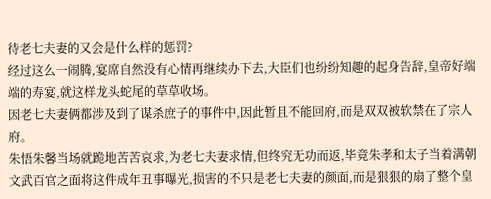待老七夫妻的又会是什么样的惩罚?
经过这么一闹腾,宴席自然没有心情再继续办下去,大臣们也纷纷知趣的起身告辞,皇帝好端端的寿宴,就这样龙头蛇尾的草草收场。
因老七夫妻俩都涉及到了谋杀庶子的事件中,因此暂且不能回府,而是双双被软禁在了宗人府。
朱悟朱馨当场就跪地苦苦哀求,为老七夫妻求情,但终究无功而返,毕竟朱孝和太子当着满朝文武百官之面将这件成年丑事曝光,损害的不只是老七夫妻的颜面,而是狠狠的扇了整个皇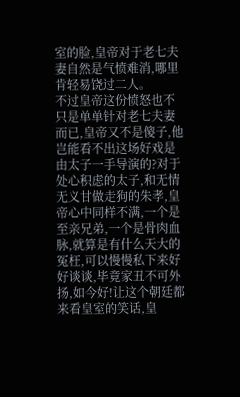室的脸,皇帝对于老七夫妻自然是气愤难消,哪里肯轻易饶过二人。
不过皇帝这份愤怒也不只是单单针对老七夫妻而已,皇帝又不是傻子,他岂能看不出这场好戏是由太子一手导演的?对于处心积虑的太子,和无情无义甘做走狗的朱孝,皇帝心中同样不满,一个是至亲兄弟,一个是骨肉血脉,就算是有什么天大的冤枉,可以慢慢私下来好好谈谈,毕竟家丑不可外扬,如今好!让这个朝廷都来看皇室的笑话,皇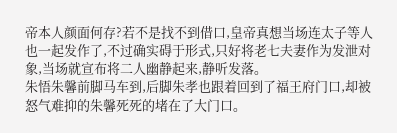帝本人颜面何存?若不是找不到借口,皇帝真想当场连太子等人也一起发作了,不过确实碍于形式,只好将老七夫妻作为发泄对象,当场就宣布将二人幽静起来,静听发落。
朱悟朱馨前脚马车到,后脚朱孝也跟着回到了福王府门口,却被怒气难抑的朱馨死死的堵在了大门口。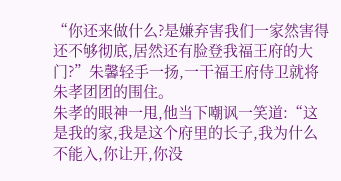“你还来做什么?是嫌弃害我们一家然害得还不够彻底,居然还有脸登我福王府的大门?”朱馨轻手一扬,一干福王府侍卫就将朱孝团团的围住。
朱孝的眼神一甩,他当下嘲讽一笑道:“这是我的家,我是这个府里的长子,我为什么不能入,你让开,你没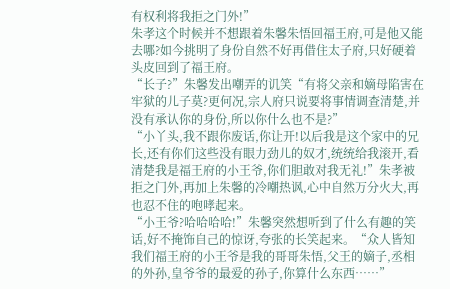有权利将我拒之门外!”
朱孝这个时候并不想跟着朱馨朱悟回福王府,可是他又能去哪?如今挑明了身份自然不好再借住太子府,只好硬着头皮回到了福王府。
“长子?”朱馨发出嘲弄的讥笑“有将父亲和嫡母陷害在牢狱的儿子莫?更何况,宗人府只说要将事情调查清楚,并没有承认你的身份,所以你什么也不是?”
“小丫头,我不跟你废话,你让开!以后我是这个家中的兄长,还有你们这些没有眼力劲儿的奴才,统统给我滚开,看清楚我是福王府的小王爷,你们胆敢对我无礼!”朱孝被拒之门外,再加上朱馨的冷嘲热讽,心中自然万分火大,再也忍不住的咆哮起来。
“小王爷?哈哈哈哈!”朱馨突然想听到了什么有趣的笑话,好不掩饰自己的惊讶,夸张的长笑起来。“众人皆知我们福王府的小王爷是我的哥哥朱悟,父王的嫡子,丞相的外孙,皇爷爷的最爱的孙子,你算什么东西……”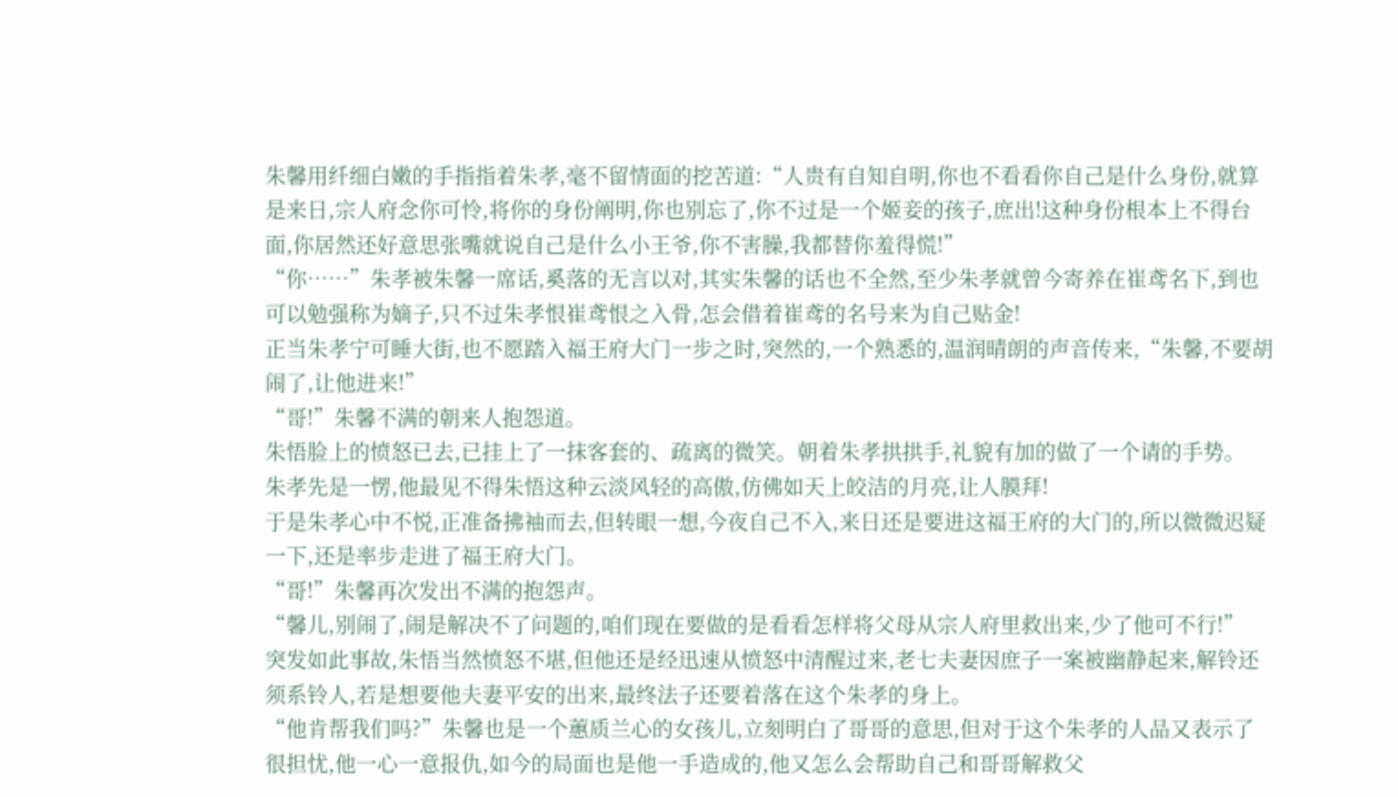朱馨用纤细白嫩的手指指着朱孝,毫不留情面的挖苦道:“人贵有自知自明,你也不看看你自己是什么身份,就算是来日,宗人府念你可怜,将你的身份阐明,你也别忘了,你不过是一个姬妾的孩子,庶出!这种身份根本上不得台面,你居然还好意思张嘴就说自己是什么小王爷,你不害臊,我都替你羞得慌!”
“你……”朱孝被朱馨一席话,奚落的无言以对,其实朱馨的话也不全然,至少朱孝就曾今寄养在崔鸢名下,到也可以勉强称为嫡子,只不过朱孝恨崔鸢恨之入骨,怎会借着崔鸢的名号来为自己贴金!
正当朱孝宁可睡大街,也不愿踏入福王府大门一步之时,突然的,一个熟悉的,温润晴朗的声音传来,“朱馨,不要胡闹了,让他进来!”
“哥!”朱馨不满的朝来人抱怨道。
朱悟脸上的愤怒已去,已挂上了一抹客套的、疏离的微笑。朝着朱孝拱拱手,礼貌有加的做了一个请的手势。
朱孝先是一愣,他最见不得朱悟这种云淡风轻的高傲,仿佛如天上皎洁的月亮,让人膜拜!
于是朱孝心中不悦,正准备拂袖而去,但转眼一想,今夜自己不入,来日还是要进这福王府的大门的,所以微微迟疑一下,还是率步走进了福王府大门。
“哥!”朱馨再次发出不满的抱怨声。
“馨儿,别闹了,闹是解决不了问题的,咱们现在要做的是看看怎样将父母从宗人府里救出来,少了他可不行!”
突发如此事故,朱悟当然愤怒不堪,但他还是经迅速从愤怒中清醒过来,老七夫妻因庶子一案被幽静起来,解铃还须系铃人,若是想要他夫妻平安的出来,最终法子还要着落在这个朱孝的身上。
“他肯帮我们吗?”朱馨也是一个蕙质兰心的女孩儿,立刻明白了哥哥的意思,但对于这个朱孝的人品又表示了很担忧,他一心一意报仇,如今的局面也是他一手造成的,他又怎么会帮助自己和哥哥解救父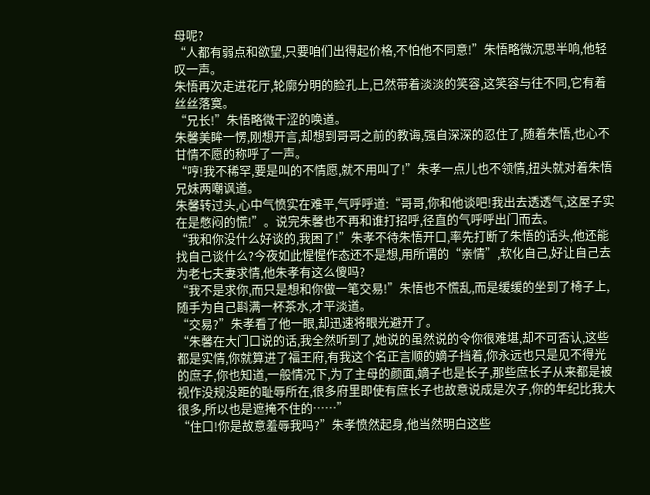母呢?
“人都有弱点和欲望,只要咱们出得起价格,不怕他不同意!”朱悟略微沉思半响,他轻叹一声。
朱悟再次走进花厅,轮廓分明的脸孔上,已然带着淡淡的笑容,这笑容与往不同,它有着丝丝落寞。
“兄长!”朱悟略微干涩的唤道。
朱馨美眸一愣,刚想开言,却想到哥哥之前的教诲,强自深深的忍住了,随着朱悟,也心不甘情不愿的称呼了一声。
“哼!我不稀罕,要是叫的不情愿,就不用叫了!”朱孝一点儿也不领情,扭头就对着朱悟兄妹两嘲讽道。
朱馨转过头,心中气愤实在难平,气呼呼道:“哥哥,你和他谈吧!我出去透透气,这屋子实在是憋闷的慌!”。说完朱馨也不再和谁打招呼,径直的气呼呼出门而去。
“我和你没什么好谈的,我困了!”朱孝不待朱悟开口,率先打断了朱悟的话头,他还能找自己谈什么?今夜如此惺惺作态还不是想,用所谓的“亲情”,软化自己,好让自己去为老七夫妻求情,他朱孝有这么傻吗?
“我不是求你,而只是想和你做一笔交易!”朱悟也不慌乱,而是缓缓的坐到了椅子上,随手为自己斟满一杯茶水,才平淡道。
“交易?”朱孝看了他一眼,却迅速将眼光避开了。
“朱馨在大门口说的话,我全然听到了,她说的虽然说的令你很难堪,却不可否认,这些都是实情,你就算进了福王府,有我这个名正言顺的嫡子挡着,你永远也只是见不得光的庶子,你也知道,一般情况下,为了主母的颜面,嫡子也是长子,那些庶长子从来都是被视作没规没距的耻辱所在,很多府里即使有庶长子也故意说成是次子,你的年纪比我大很多,所以也是遮掩不住的……”
“住口!你是故意羞辱我吗?”朱孝愤然起身,他当然明白这些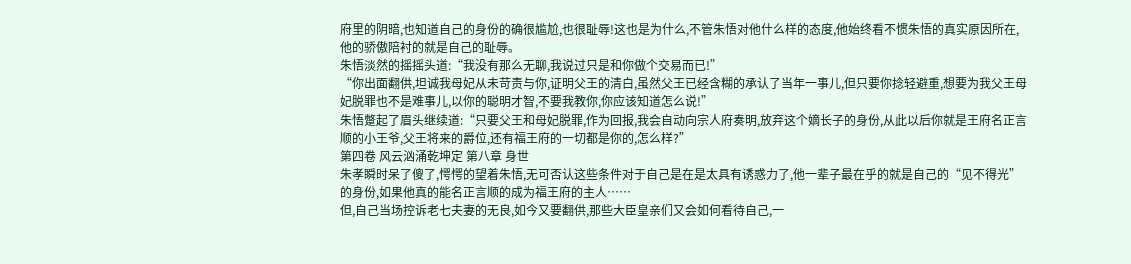府里的阴暗,也知道自己的身份的确很尴尬,也很耻辱!这也是为什么,不管朱悟对他什么样的态度,他始终看不惯朱悟的真实原因所在,他的骄傲陪衬的就是自己的耻辱。
朱悟淡然的摇摇头道:“我没有那么无聊,我说过只是和你做个交易而已!”
“你出面翻供,坦诚我母妃从未苛责与你,证明父王的清白,虽然父王已经含糊的承认了当年一事儿,但只要你捻轻避重,想要为我父王母妃脱罪也不是难事儿,以你的聪明才智,不要我教你,你应该知道怎么说!”
朱悟蹩起了眉头继续道:“只要父王和母妃脱罪,作为回报,我会自动向宗人府奏明,放弃这个嫡长子的身份,从此以后你就是王府名正言顺的小王爷,父王将来的爵位,还有福王府的一切都是你的,怎么样?”
第四卷 风云汹涌乾坤定 第八章 身世
朱孝瞬时呆了傻了,愕愕的望着朱悟,无可否认这些条件对于自己是在是太具有诱惑力了,他一辈子最在乎的就是自己的“见不得光”的身份,如果他真的能名正言顺的成为福王府的主人……
但,自己当场控诉老七夫妻的无良,如今又要翻供,那些大臣皇亲们又会如何看待自己,一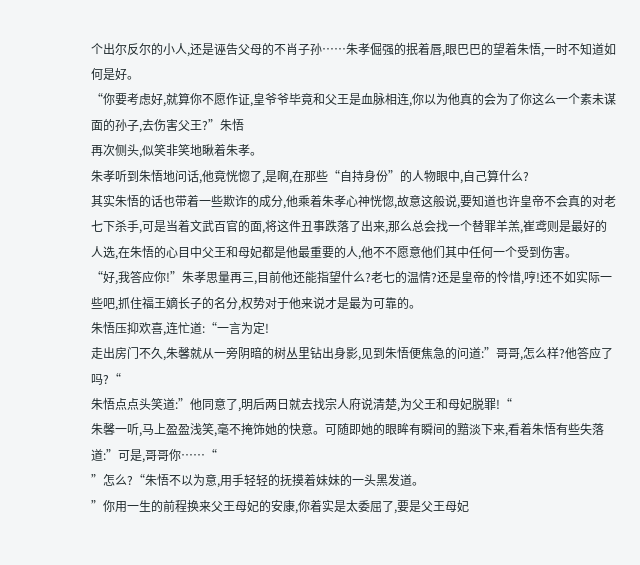个出尔反尔的小人,还是诬告父母的不肖子孙……朱孝倔强的抿着唇,眼巴巴的望着朱悟,一时不知道如何是好。
“你要考虑好,就算你不愿作证,皇爷爷毕竟和父王是血脉相连,你以为他真的会为了你这么一个素未谋面的孙子,去伤害父王?”朱悟
再次侧头,似笑非笑地瞅着朱孝。
朱孝听到朱悟地问话,他竟恍惚了,是啊,在那些“自持身份”的人物眼中,自己算什么?
其实朱悟的话也带着一些欺诈的成分,他乘着朱孝心神恍惚,故意这般说,要知道也许皇帝不会真的对老七下杀手,可是当着文武百官的面,将这件丑事跌落了出来,那么总会找一个替罪羊羔,崔鸢则是最好的人选,在朱悟的心目中父王和母妃都是他最重要的人,他不不愿意他们其中任何一个受到伤害。
“好,我答应你!”朱孝思量再三,目前他还能指望什么?老七的温情?还是皇帝的怜惜,哼!还不如实际一些吧,抓住福王嫡长子的名分,权势对于他来说才是最为可靠的。
朱悟压抑欢喜,连忙道:“一言为定!
走出房门不久,朱馨就从一旁阴暗的树丛里钻出身影,见到朱悟便焦急的问道:”哥哥,怎么样?他答应了吗?“
朱悟点点头笑道:”他同意了,明后两日就去找宗人府说清楚,为父王和母妃脱罪!“
朱馨一听,马上盈盈浅笑,毫不掩饰她的快意。可随即她的眼眸有瞬间的黯淡下来,看着朱悟有些失落道:”可是,哥哥你……“
”怎么?“朱悟不以为意,用手轻轻的抚摸着妹妹的一头黑发道。
”你用一生的前程换来父王母妃的安康,你着实是太委屈了,要是父王母妃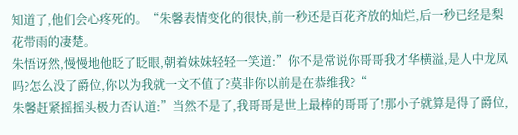知道了,他们会心疼死的。“朱馨表情变化的很快,前一秒还是百花齐放的灿烂,后一秒已经是梨花带雨的凄楚。
朱悟讶然,慢慢地他眨了眨眼,朝着妹妹轻轻一笑道:”你不是常说你哥哥我才华横溢,是人中龙凤吗?怎么没了爵位,你以为我就一文不值了?莫非你以前是在恭维我?“
朱馨赶紧摇摇头极力否认道:”当然不是了,我哥哥是世上最棒的哥哥了!那小子就算是得了爵位,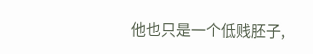他也只是一个低贱胚子,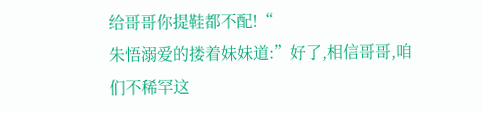给哥哥你提鞋都不配!“
朱悟溺爱的搂着妹妹道:”好了,相信哥哥,咱们不稀罕这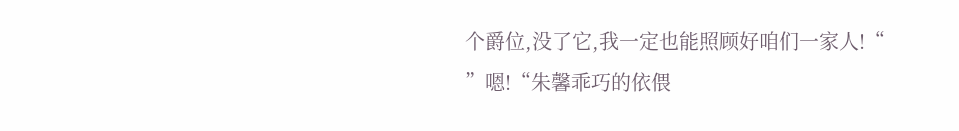个爵位,没了它,我一定也能照顾好咱们一家人!“
”嗯!“朱馨乖巧的依偎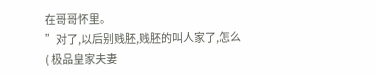在哥哥怀里。
”对了,以后别贱胚,贱胚的叫人家了,怎么
( 极品皇家夫妻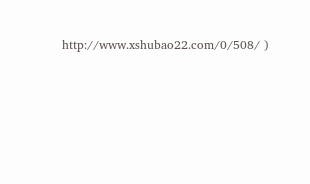http://www.xshubao22.com/0/508/ )